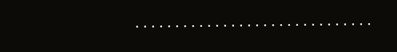. . . . . . . . . . . . . . . . . . . . . . . . . . . . . .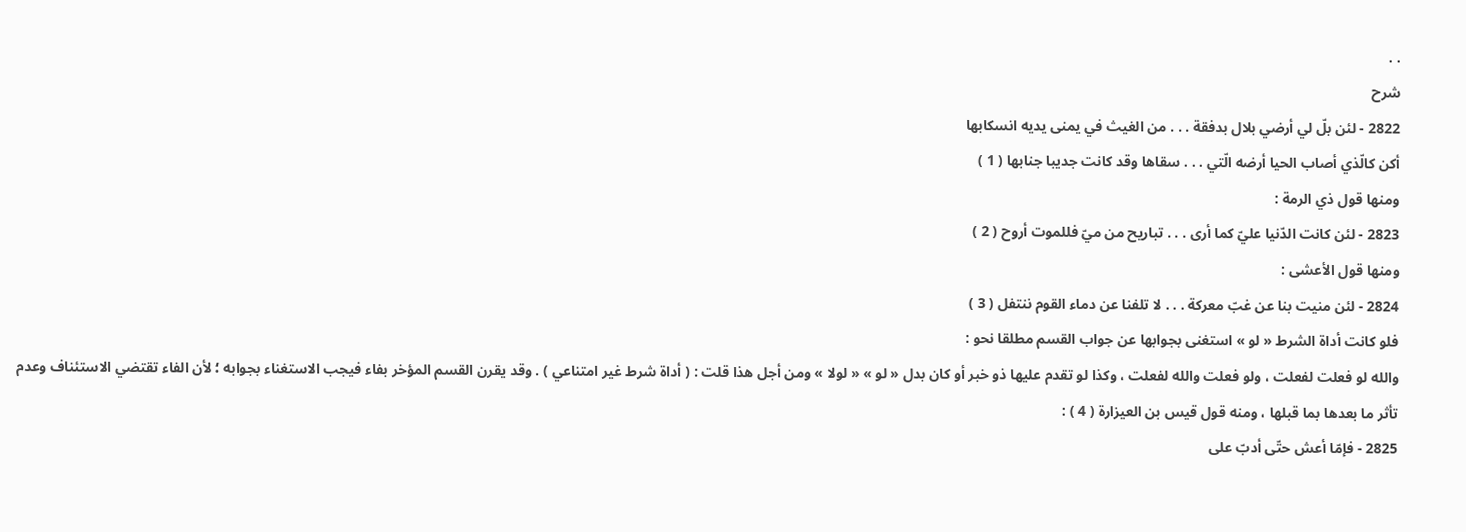. .
شرح
2822 - لئن بلّ لي أرضي بلال بدفقة . . . من الغيث في يمنى يديه انسكابها
أكن كالّذي أصاب الحيا أرضه الّتي . . . سقاها وقد كانت جديبا جنابها ( 1 )
ومنها قول ذي الرمة :
2823 - لئن كانت الدّنيا عليّ كما أرى . . . تباريح من ميّ فللموت أروح ( 2 )
ومنها قول الأعشى :
2824 - لئن منيت بنا عن غبّ معركة . . . لا تلفنا عن دماء القوم ننتفل ( 3 )
فلو كانت أداة الشرط « لو » استغنى بجوابها عن جواب القسم مطلقا نحو :
والله لو فعلت لفعلت ، ولو فعلت والله لفعلت ، وكذا لو تقدم عليها ذو خبر أو كان بدل « لو » « لولا » ومن أجل هذا قلت : ( أداة شرط غير امتناعي ) . وقد يقرن القسم المؤخر بفاء فيجب الاستغناء بجوابه ؛ لأن الفاء تقتضي الاستئناف وعدم تأثر ما بعدها بما قبلها ، ومنه قول قيس بن العيزارة ( 4 ) :
2825 - فإمّا أعش حتّى أدبّ على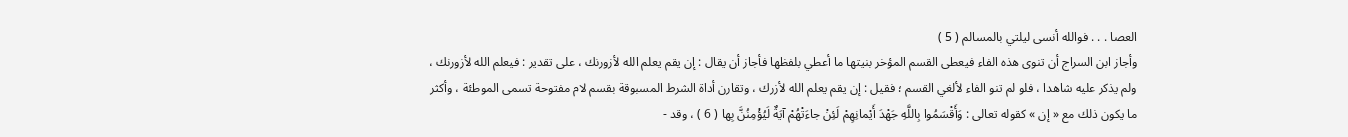العصا . . . فوالله أنسى ليلتي بالمسالم ( 5 )
وأجاز ابن السراج أن تنوى هذه الفاء فيعطى القسم المؤخر بنيتها ما أعطي بلفظها فأجاز أن يقال : إن يقم يعلم الله لأزورنك ، على تقدير : فيعلم الله لأزورنك ، ولم يذكر عليه شاهدا ، فلو لم تنو الفاء لألغي القسم ؛ فقيل : إن يقم يعلم الله لأزرك ، وتقارن أداة الشرط المسبوقة بقسم لام مفتوحة تسمى الموطئة ، وأكثر ما يكون ذلك مع « إن » كقوله تعالى : وَأَقْسَمُوا بِاللَّهِ جَهْدَ أَيْمانِهِمْ لَئِنْ جاءَتْهُمْ آيَةٌ لَيُؤْمِنُنَّ بِها ( 6 ) ، وقد -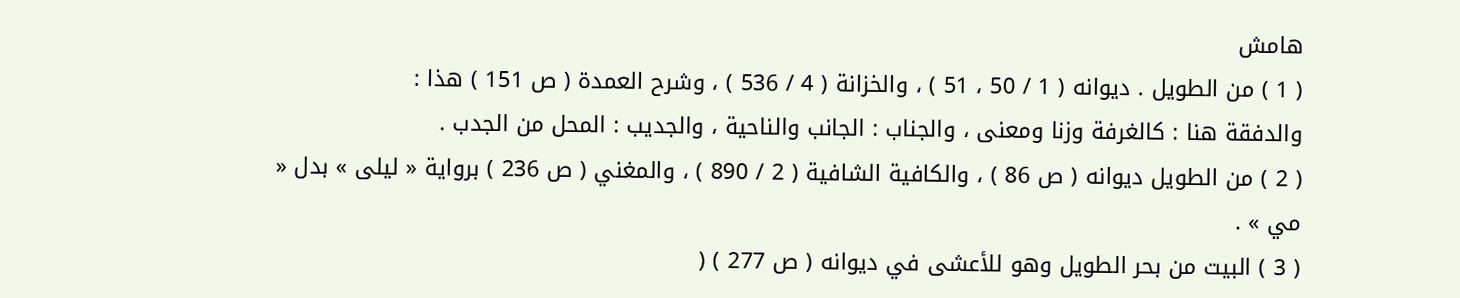هامش
( 1 ) من الطويل . ديوانه ( 1 / 50 ، 51 ) ، والخزانة ( 4 / 536 ) ، وشرح العمدة ( ص 151 ) هذا :
والدفقة هنا : كالغرفة وزنا ومعنى ، والجناب : الجانب والناحية ، والجديب : المحل من الجدب .
( 2 ) من الطويل ديوانه ( ص 86 ) ، والكافية الشافية ( 2 / 890 ) ، والمغني ( ص 236 ) برواية « ليلى » بدل « مي » .
( 3 ) البيت من بحر الطويل وهو للأعشى في ديوانه ( ص 277 ) (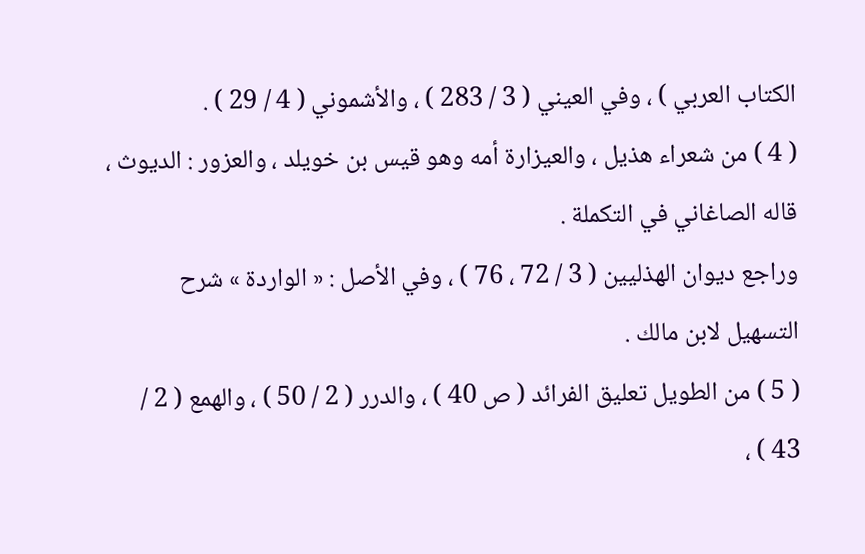الكتاب العربي ) ، وفي العيني ( 3 / 283 ) ، والأشموني ( 4 / 29 ) .
( 4 ) من شعراء هذيل ، والعيزارة أمه وهو قيس بن خويلد ، والعزور : الديوث ، قاله الصاغاني في التكملة .
وراجع ديوان الهذليين ( 3 / 72 ، 76 ) ، وفي الأصل : « الواردة » شرح التسهيل لابن مالك .
( 5 ) من الطويل تعليق الفرائد ( ص 40 ) ، والدرر ( 2 / 50 ) ، والهمع ( 2 / 43 ) ،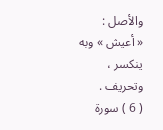والأصل :
« أعيش » وبه ينكسر ، وتحريف .
( 6 ) سورة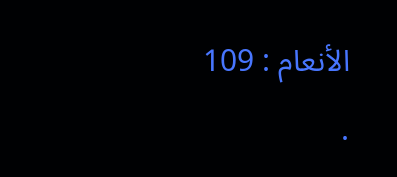الأنعام : 109 .